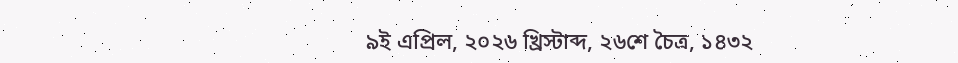৯ই এপ্রিল, ২০২৬ খ্রিস্টাব্দ, ২৬শে চৈত্র, ১৪৩২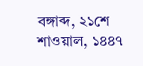বঙ্গাব্দ, ২১শে শাওয়াল, ১৪৪৭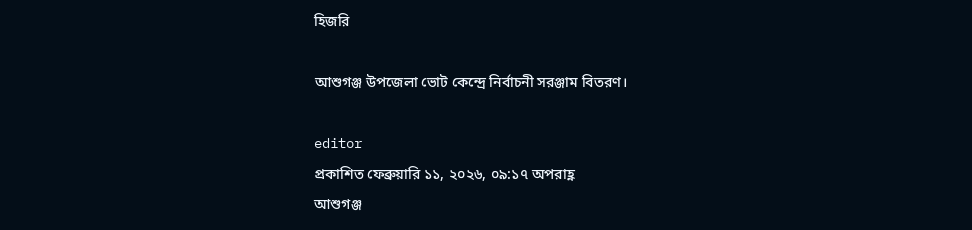হিজরি

আশুগঞ্জ উপজেলা ভোট কে‌ন্দ্রে নির্বাচনী সরঞ্জাম বিতরণ।

editor
প্রকাশিত ফেব্রুয়ারি ১১, ২০২৬, ০৯:১৭ অপরাহ্ণ
আশুগঞ্জ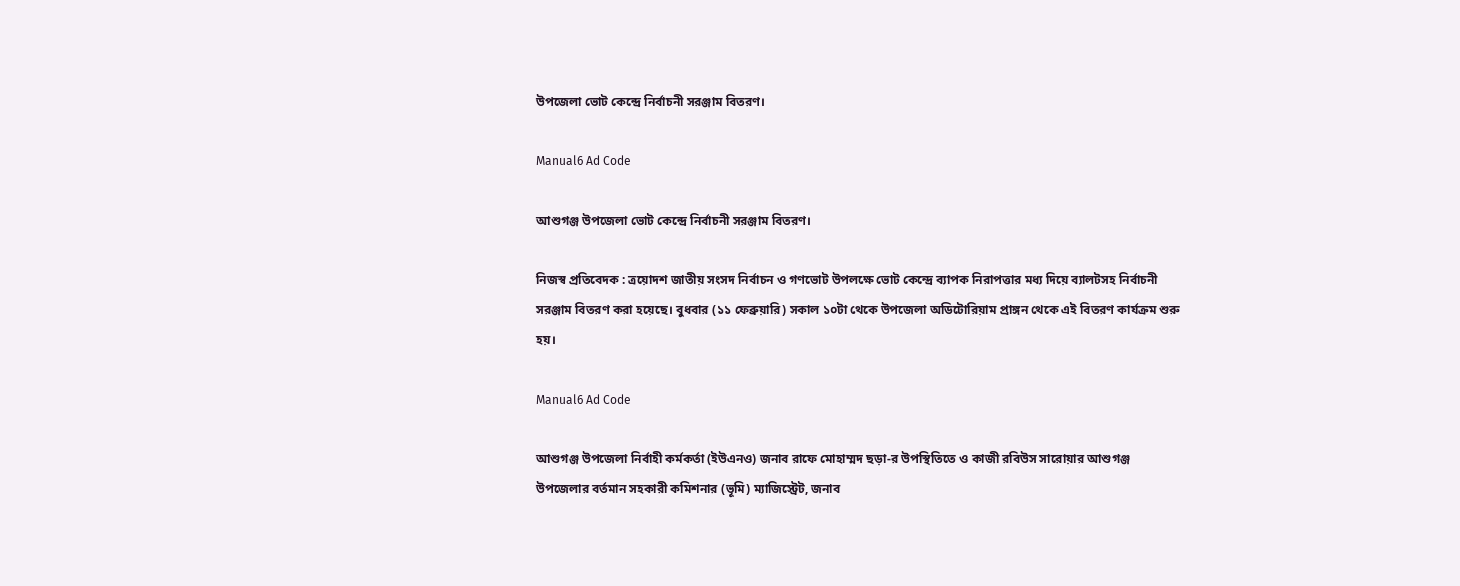উপজেলা ভোট কে‌ন্দ্রে নির্বাচনী সরঞ্জাম বিতরণ।

Manual6 Ad Code

আশুগঞ্জ উপজেলা ভোট কে‌ন্দ্রে নির্বাচনী সরঞ্জাম বিতরণ।

নিজস্ব প্রতিবেদক : ত্রয়োদশ জাতীয় সংসদ নির্বাচন ও গণ‌ভোট উপল‌ক্ষে ভোট কে‌ন্দ্রে ব‌্যাপক নিরাপত্তার মধ‌্য দি‌য়ে ব‌্যালটসহ নির্বাচনী সরঞ্জাম বিতরণ করা হ‌য়ে‌ছে। বুধবার (১১ ফেব্রুয়া‌রি) সকাল ১০টা থে‌কে উপ‌জেলা অ‌ডি‌টো‌রিয়াম প্রাঙ্গন থে‌কে এই বিতরণ কার্যক্রম শুরু হয়।

Manual6 Ad Code

আশুগঞ্জ উপ‌জেলা‌ নির্বাহী কর্মকর্তা (ইউএনও) জনাব রাফে মোহাম্মদ ছড়া-র উপ‌স্থি‌তি‌তে ও কাজী রবিউস সারোয়ার আশুগঞ্জ উপজেলার বর্তমান সহকারী কমিশনার (ভূমি) ম্যাজিস্ট্রেট, জনাব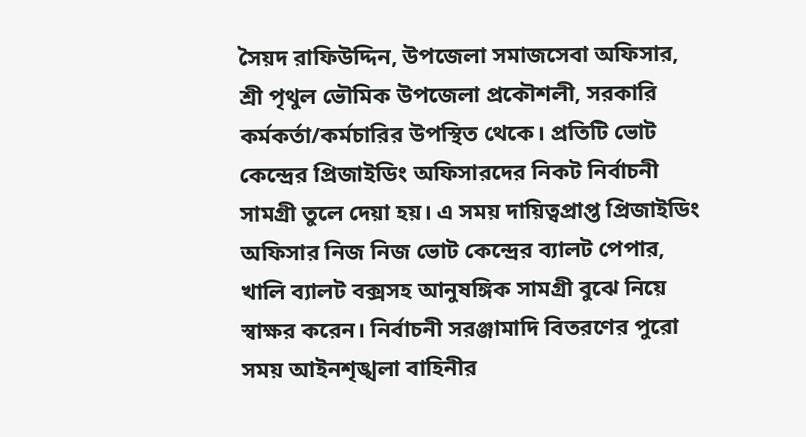সৈয়দ রাফিউদ্দিন, উপজেলা সমাজসেবা অফিসার, শ্রী পৃথুল ভৌমিক উপজেলা প্রকৌশলী, সরকারি কর্মকর্তা/কর্মচারির উপস্থিত থেকে। প্রতি‌টি ভোট কে‌ন্দ্রের প্রিজাইডিং অ‌ফিসার‌দের নিকট নির্বাচনী সামগ্রী তু‌লে দেয়া হয়। এ সময় দা‌য়িত্বপ্রাপ্ত প্রিজাইডিং অ‌ফিসার নিজ নিজ ভোট কেন্দ্রের ব‌্যালট পেপার, খা‌লি ব‌্যালট বক্সসহ আনুষ‌ঙ্গিক সামগ্রী বু‌ঝে নি‌য়ে স্বাক্ষর ক‌রেন। নির্বাচনী সরঞ্জামা‌দি বিতর‌ণের পু‌রো সময় আইনশৃঙ্খলা বা‌হিনীর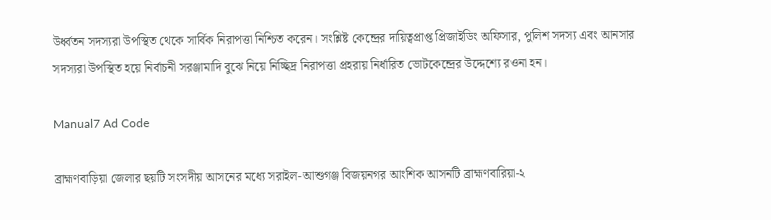উর্ধ্বতন সদস‌্যরা উপ‌স্থিত থে‌কে সা‌র্বিক নিরাপত্তা নি‌শ্চিত ক‌রেন। সং‌শ্লিষ্ট কে‌ন্দ্রের দা‌য়িত্বপ্রাপ্ত প্রিজাইডিং অ‌ফিসার, পু‌লিশ সদস‌্য এবং আনসার সদস‌্যরা উপ‌স্থিত হ‌য়ে ‌নির্বাচনী সরঞ্জামা‌দি বু‌ঝে নি‌য়ে নি‌চ্ছিদ্র নিরাপত্তা প্রহরায়‌ নির্ধা‌রিত ভোট‌কে‌ন্দ্রের উদ্দে‌শ্যে রওনা হন।

Manual7 Ad Code

ব্রাহ্মণবাড়িয়া জেলার ছয়টি সংসদীয় আসনের মধ্যে সরাইল-আশুগঞ্জ বিজয়নগর আংশিক আসনটি ব্রাহ্মণবারিয়া-২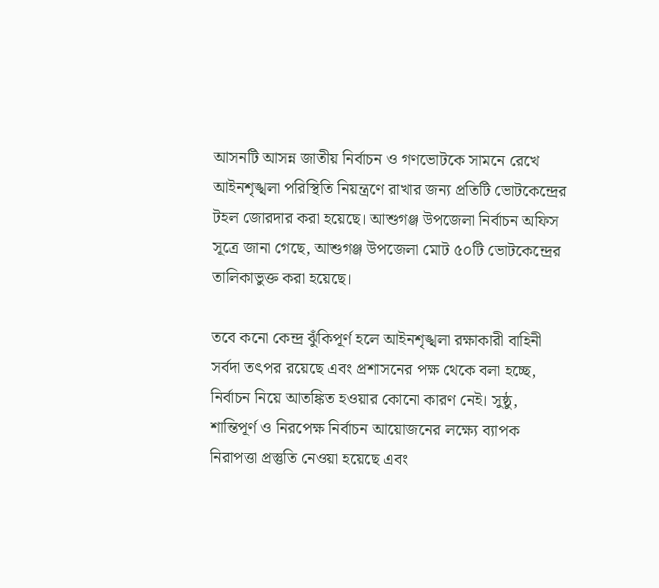আসনটি আসন্ন জাতীয় নির্বাচন ও গণভোটকে সামনে রেখে আইনশৃঙ্খলা পরিস্থিতি নিয়ন্ত্রণে রাখার জন্য প্রতিটি ভোটকেন্দ্রের টহল জোরদার করা হয়েছে। আশুগঞ্জ উপজেলা নির্বাচন অফিস সূত্রে জানা গেছে, আশুগঞ্জ উপজেলা মোট ৫০টি ভোটকেন্দ্রের তালিকাভুক্ত করা হয়েছে।

তবে কনো কেন্দ্র ঝুঁকিপূর্ণ হলে আইনশৃঙ্খলা রক্ষাকারী বাহিনী সর্বদা তৎপর রয়েছে এবং প্রশাসনের পক্ষ থেকে বলা হচ্ছে, নির্বাচন নিয়ে আতঙ্কিত হওয়ার কোনো কারণ নেই। সুষ্ঠু, শান্তিপূর্ণ ও নিরপেক্ষ নির্বাচন আয়োজনের লক্ষ্যে ব্যাপক নিরাপত্তা প্রস্তুতি নেওয়া হয়েছে এবং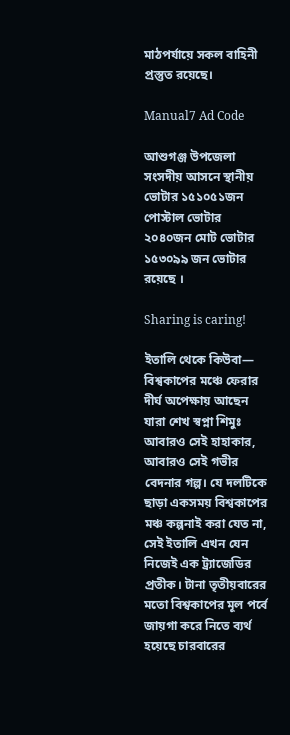মাঠপর্যায়ে সকল বাহিনী প্রস্তুত রয়েছে।

Manual7 Ad Code

আশুগঞ্জ উপজেলা সংসদীয় আসনে স্থানীয় ভোটার ১৫১০৫১জন পোস্টাল ভোটার ২০৪০জন মোট ভোটার ১৫৩০৯৯ জন ভোটার রয়েছে ।

Sharing is caring!

ইতালি থেকে কিউবা— বিশ্বকাপের মঞ্চে ফেরার দীর্ঘ অপেক্ষায় আছেন যারা শেখ স্বপ্না শিমুঃ আবারও সেই হাহাকার, আবারও সেই গভীর বেদনার গল্প। যে দলটিকে ছাড়া একসময় বিশ্বকাপের মঞ্চ কল্পনাই করা যেত না, সেই ইতালি এখন যেন নিজেই এক ট্র্যাজেডির প্রতীক। টানা তৃতীয়বারের মতো বিশ্বকাপের মূল পর্বে জায়গা করে নিতে ব্যর্থ হয়েছে চারবারের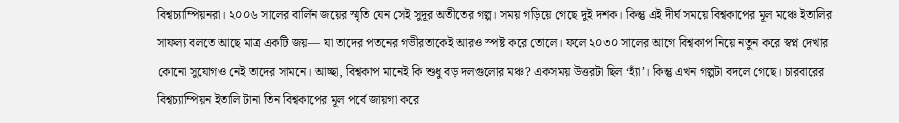বিশ্বচ্যাম্পিয়নরা। ২০০৬ সালের বার্লিন জয়ের স্মৃতি যেন সেই সুদূর অতীতের গল্প। সময় গড়িয়ে গেছে দুই দশক। কিন্তু এই দীর্ঘ সময়ে বিশ্বকাপের মূল মঞ্চে ইতালির সাফল্য বলতে আছে মাত্র একটি জয়— যা তাদের পতনের গভীরতাকেই আরও স্পষ্ট করে তোলে। ফলে ২০৩০ সালের আগে বিশ্বকাপ নিয়ে নতুন করে স্বপ্ন দেখার কোনো সুযোগও নেই তাদের সামনে। আচ্ছা, বিশ্বকাপ মানেই কি শুধু বড় দলগুলোর মঞ্চ? একসময় উত্তরটা ছিল ‘হ্যাঁ’। কিন্তু এখন গল্পটা বদলে গেছে। চারবারের বিশ্বচ্যাম্পিয়ন ইতালি টানা তিন বিশ্বকাপের মূল পর্বে জায়গা করে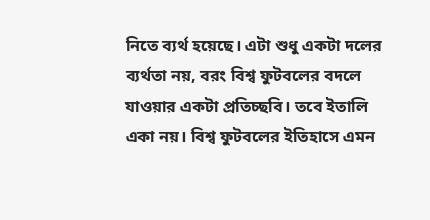নিতে ব্যর্থ হয়েছে। এটা শুধু একটা দলের ব্যর্থতা নয়, বরং বিশ্ব ফুটবলের বদলে যাওয়ার একটা প্রতিচ্ছবি। তবে ইতালি একা নয়। বিশ্ব ফুটবলের ইতিহাসে এমন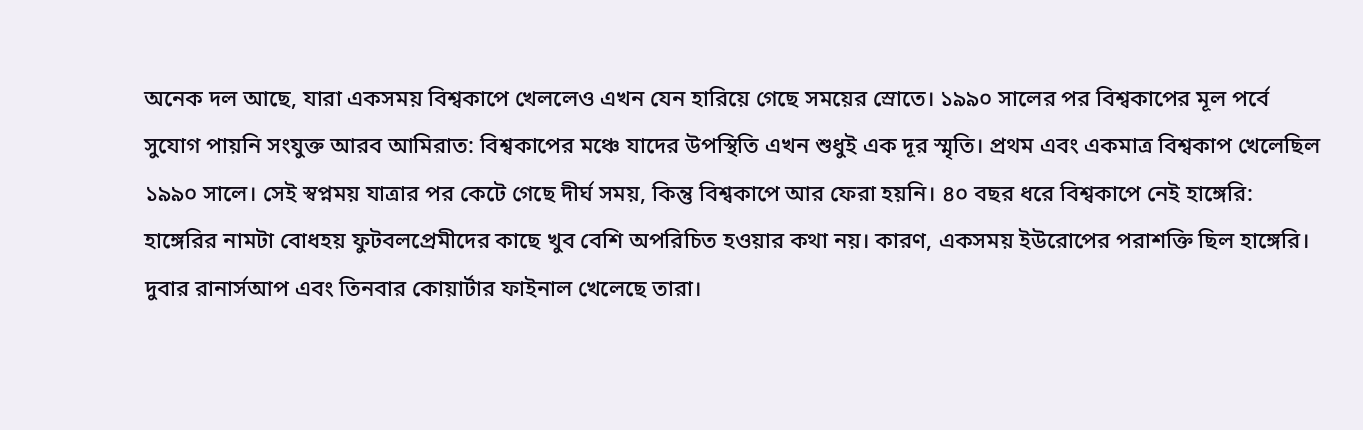অনেক দল আছে, যারা একসময় বিশ্বকাপে খেললেও এখন যেন হারিয়ে গেছে সময়ের স্রোতে। ১৯৯০ সালের পর বিশ্বকাপের মূল পর্বে সুযোগ পায়নি সংযুক্ত আরব আমিরাত: বিশ্বকাপের মঞ্চে যাদের উপস্থিতি এখন শুধুই এক দূর স্মৃতি। প্রথম এবং একমাত্র বিশ্বকাপ খেলেছিল ১৯৯০ সালে। সেই স্বপ্নময় যাত্রার পর কেটে গেছে দীর্ঘ সময়, কিন্তু বিশ্বকাপে আর ফেরা হয়নি। ৪০ বছর ধরে বিশ্বকাপে নেই হাঙ্গেরি: হাঙ্গেরির নামটা বোধহয় ফুটবলপ্রেমীদের কাছে খুব বেশি অপরিচিত হওয়ার কথা নয়। কারণ, একসময় ইউরোপের পরাশক্তি ছিল হাঙ্গেরি। দুবার রানার্সআপ এবং তিনবার কোয়ার্টার ফাইনাল খেলেছে তারা।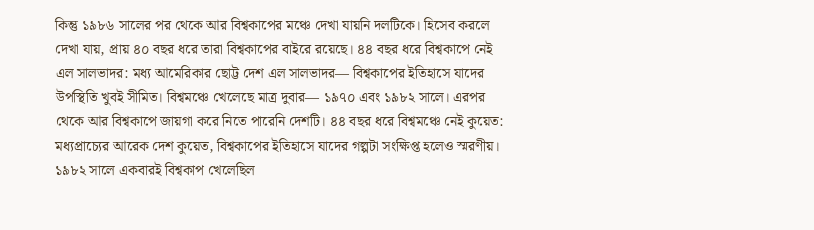কিন্তু ১৯৮৬ সালের পর থেকে আর বিশ্বকাপের মঞ্চে দেখা যায়নি দলটিকে। হিসেব করলে দেখা যায়, প্রায় ৪০ বছর ধরে তারা বিশ্বকাপের বাইরে রয়েছে। ৪৪ বছর ধরে বিশ্বকাপে নেই এল সালভাদর: মধ্য আমেরিকার ছোট্ট দেশ এল সালভাদর— বিশ্বকাপের ইতিহাসে যাদের উপস্থিতি খুবই সীমিত। বিশ্বমঞ্চে খেলেছে মাত্র দুবার— ১৯৭০ এবং ১৯৮২ সালে। এরপর থেকে আর বিশ্বকাপে জায়গা করে নিতে পারেনি দেশটি। ৪৪ বছর ধরে বিশ্বমঞ্চে নেই কুয়েত: মধ্যপ্রাচ্যের আরেক দেশ কুয়েত, বিশ্বকাপের ইতিহাসে যাদের গল্পটা সংক্ষিপ্ত হলেও স্মরণীয়। ১৯৮২ সালে একবারই বিশ্বকাপ খেলেছিল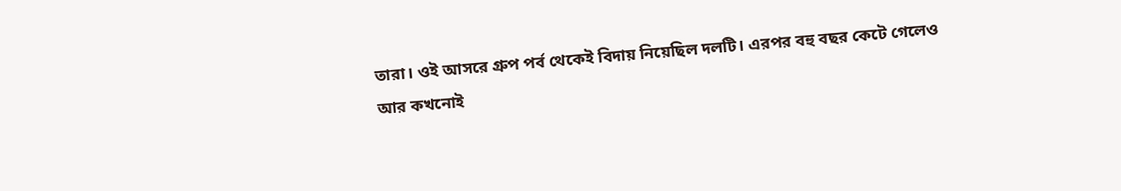তারা। ওই আসরে গ্রুপ পর্ব থেকেই বিদায় নিয়েছিল দলটি। এরপর বহু বছর কেটে গেলেও আর কখনোই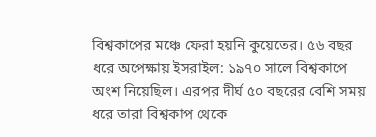বিশ্বকাপের মঞ্চে ফেরা হয়নি কুয়েতের। ৫৬ বছর ধরে অপেক্ষায় ইসরাইল: ১৯৭০ সালে বিশ্বকাপে অংশ নিয়েছিল। এরপর দীর্ঘ ৫০ বছরের বেশি সময় ধরে তারা বিশ্বকাপ থেকে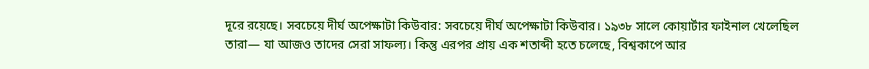দূরে রয়েছে। সবচেয়ে দীর্ঘ অপেক্ষাটা কিউবার: সবচেয়ে দীর্ঘ অপেক্ষাটা কিউবার। ১৯৩৮ সালে কোয়ার্টার ফাইনাল খেলেছিল তারা— যা আজও তাদের সেরা সাফল্য। কিন্তু এরপর প্রায় এক শতাব্দী হতে চলেছে, বিশ্বকাপে আর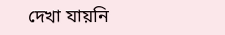দেখা যায়নি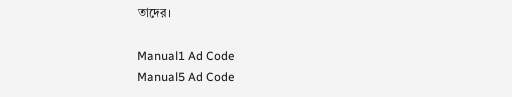তাদের।

Manual1 Ad Code
Manual5 Ad Code